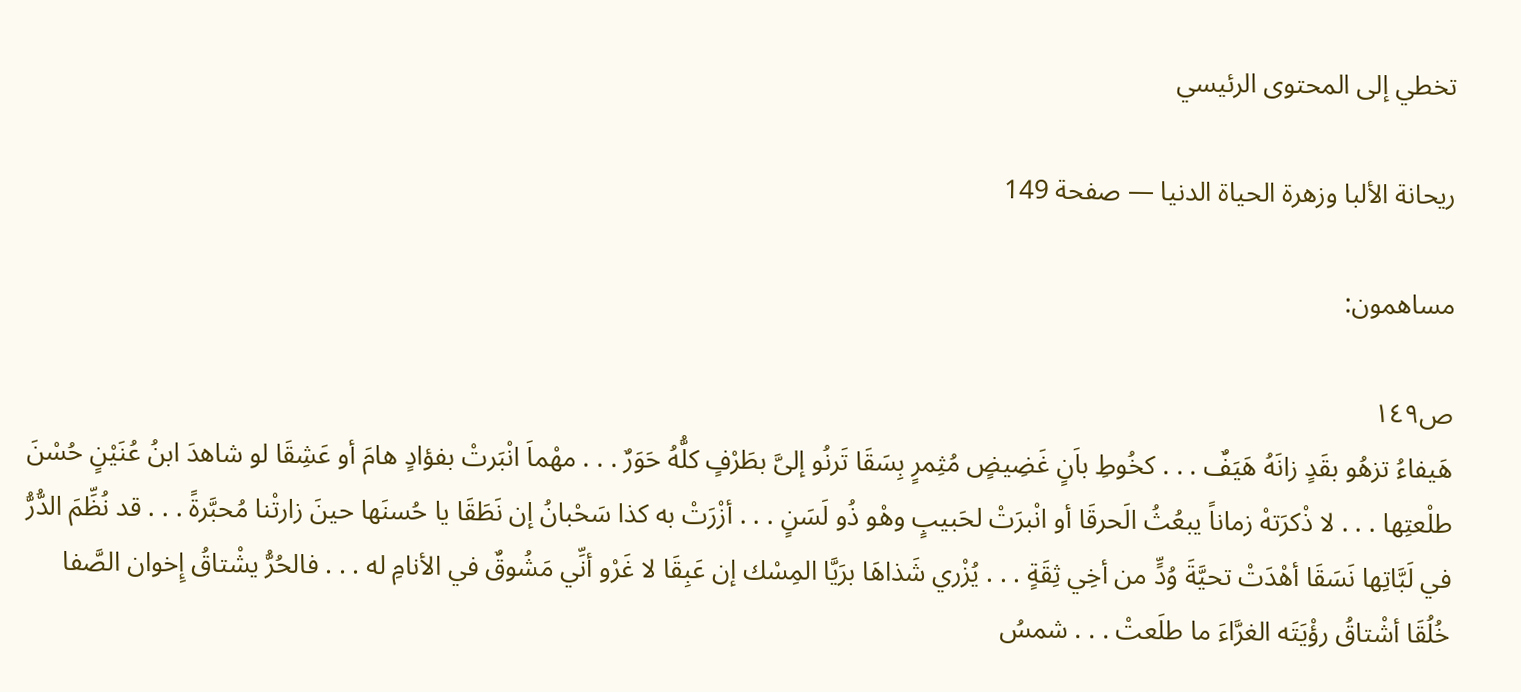تخطي إلى المحتوى الرئيسي

ريحانة الألبا وزهرة الحياة الدنيا — صفحة 149

مساهمون:

ص١٤٩
هَيفاءُ تزهُو بقَدٍ زانَهُ هَيَفٌ . . . كخُوطِ باَنٍ غَضِيضٍ مُثِمرٍ بِسَقَا تَرنُو إلىَّ بطَرْفٍ كلُّهُ حَوَرٌ . . . مهْماَ انْبَرتْ بفؤادٍ هامَ أو عَشِقَا لو شاهدَ ابنُ عُنَيْنٍ حُسْنَ طلْعتِها . . . لا ذْكرَتهْ زماناً يبعُثُ الَحرقَا أو انْبرَتْ لحَبيبٍ وهْو ذُو لَسَنٍ . . . أزْرَتْ به كذا سَحْبانُ إن نَطَقَا يا حُسنَها حينَ زارتْنا مُحبَّرةً . . . قد نُظِّمَ الدُّرُّ في لَبَّاتِها نَسَقَا أهْدَتْ تحيَّةَ وُدٍّ من أخِي ثِقَةٍ . . . يُزْري شَذاهَا برَيَّا المِسْك إن عَبِقَا لا غَرْو أنِّي مَشُوقٌ في الأنامِ له . . . فالحُرُّ يشْتاقُ إِخوان الصَّفا خُلُقَا أشْتاقُ رؤْيَتَه الغرَّاءَ ما طلَعتْ . . . شمسُ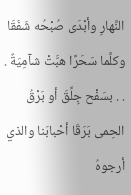النَّهارِ وأبْدَى صُبْحُه شَفَقَا وكلَّما سَحَرًا هبَّتْ شآمِيَةٌ . . . بسَفْح جِلِّقَ أو بَرْقُ الحِمى بَرَقَا أحْبابَنا والذي أرجوهُ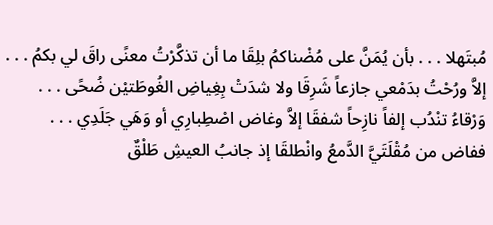مُبتَهلا . . . بأن يُمَنَّ على مُضْناكمُ بلِقَا ما أن تذكَّرْتُ معنًى راقَ لي بكمُ . . . إلاَّ ورُحْتُ بدَمْعي جازعاً شَرِقَا ولا شدَتْ بِغِياضِ الغُوطَتيْن ضُحًى . . . وَرْقاءُ تنْدُب إلفاً نازِحاً شفقَا إلاَّ وغاض اصْطِبارِي أو وَهَي جَلَدِي . . . ففاض من مُقْلَتَيَّ الدَّمعُ وانْطلقَا إذ جانبُ العيشِ طَلْقٌ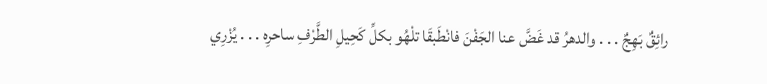رائِقٌ بَهِجٌ . . . والدهرُ قد غَضَّ عنا الجَفْنَ فانْطَبقَا تلْهُو بكلِّ كَحِيلِ الطَّرْفِ ساحرِه . . . يُزْرِي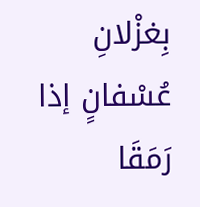بِغزْلانِ عُسْفانٍ إذا رَمَقَا